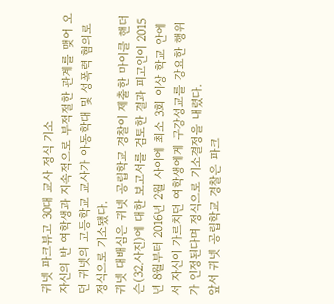귀넷 파크뷰고 30대 교사 정식 기소
자신의 반 여학생과 지속적으로 부적절한 관계를 맺어 오던 귀넷의 고등학교 교사가 아동학대 및 성폭력 혐의로 정식으로 기소됐다.
귀넷 대배심은 귀넷 공립학교 경찰이 제출한 마이클 핸더슨(32.사진)에 대한 보고서를 검토한 결과 피고인이 2015년 8월부터 2016년 2월 사이에 최소 3회 이상 학교 안에서 자신이 가르치던 여학생에게 구강성교를 강요한 행위가 인정된다며 정식으로 기소결정을 내렸다.
앞서 귀넷 공립학교 경찰은 파크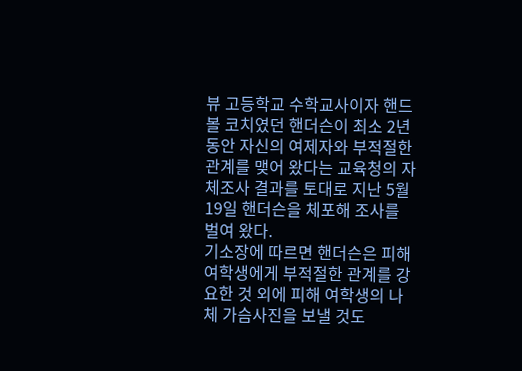뷰 고등학교 수학교사이자 핸드볼 코치였던 핸더슨이 최소 2년 동안 자신의 여제자와 부적절한 관계를 맺어 왔다는 교육청의 자체조사 결과를 토대로 지난 5월 19일 핸더슨을 체포해 조사를 벌여 왔다.
기소장에 따르면 핸더슨은 피해 여학생에게 부적절한 관계를 강요한 것 외에 피해 여학생의 나체 가슴사진을 보낼 것도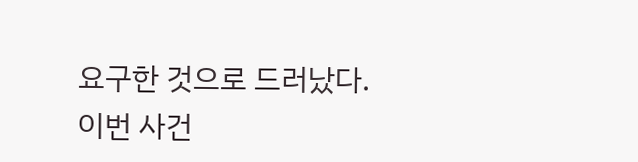요구한 것으로 드러났다.
이번 사건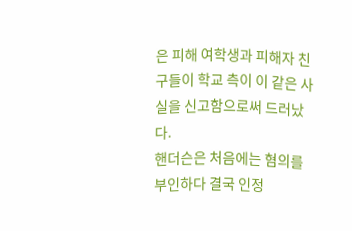은 피해 여학생과 피해자 친구들이 학교 측이 이 같은 사실을 신고함으로써 드러났다.
핸더슨은 처음에는 혐의를 부인하다 결국 인정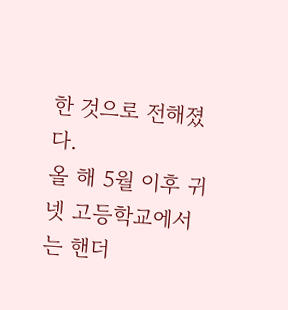한 것으로 전해졌다.
올 해 5월 이후 귀넷 고등학교에서는 핸더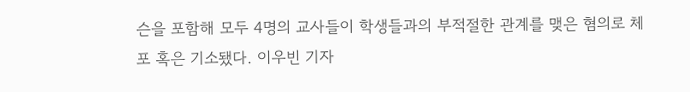슨을 포함해 모두 4명의 교사들이 학생들과의 부적절한 관계를 맺은 혐의로 체포 혹은 기소됐다. 이우빈 기자